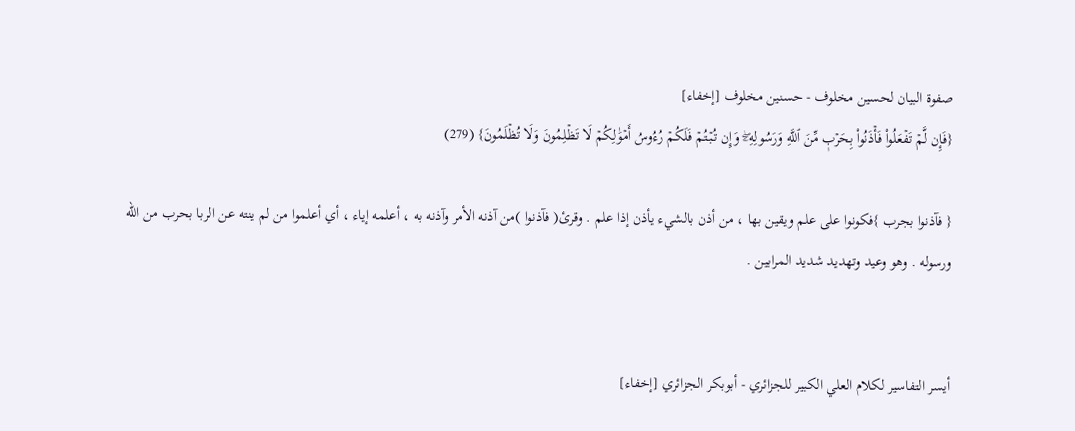صفوة البيان لحسين مخلوف - حسنين مخلوف [إخفاء]
{فَإِن لَّمۡ تَفۡعَلُواْ فَأۡذَنُواْ بِحَرۡبٖ مِّنَ ٱللَّهِ وَرَسُولِهِۦۖ وَإِن تُبۡتُمۡ فَلَكُمۡ رُءُوسُ أَمۡوَٰلِكُمۡ لَا تَظۡلِمُونَ وَلَا تُظۡلَمُونَ} (279)

{ فآذنوا بجرب }فكونوا على علم ويقين بها ، من أذن بالشيء يأذن إذا علم . وقرئ( فآذنوا )من آذنه الأمر وآذنه به ، أعلمه إياء ، أي أعلموا من لم ينته عن الربا بحرب من الله ورسوله . وهو وعيد وتهديد شديد المرابين .


أيسر التفاسير لكلام العلي الكبير للجزائري - أبوبكر الجزائري [إخفاء]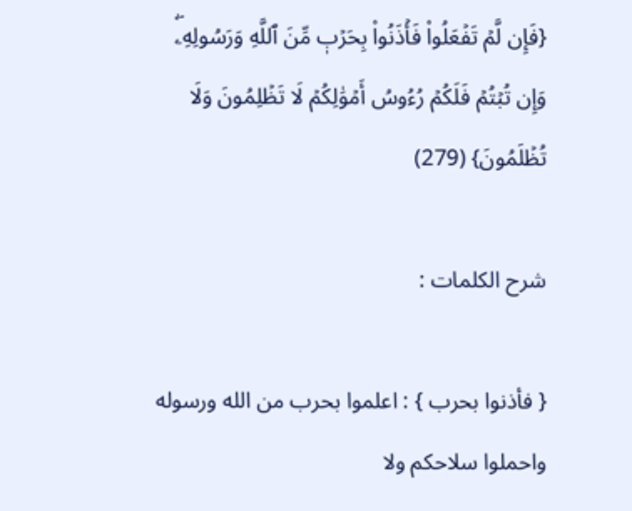{فَإِن لَّمۡ تَفۡعَلُواْ فَأۡذَنُواْ بِحَرۡبٖ مِّنَ ٱللَّهِ وَرَسُولِهِۦۖ وَإِن تُبۡتُمۡ فَلَكُمۡ رُءُوسُ أَمۡوَٰلِكُمۡ لَا تَظۡلِمُونَ وَلَا تُظۡلَمُونَ} (279)

شرح الكلمات :

{ فأذنوا بحرب } : اعلموا بحرب من الله ورسوله واحملوا سلاحكم ولا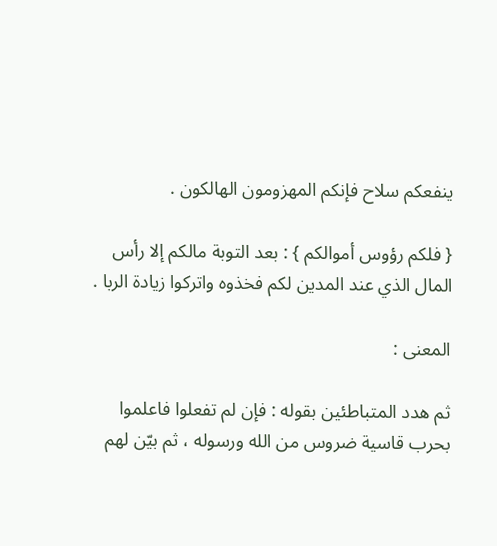ينفعكم سلاح فإنكم المهزومون الهالكون .

{ فلكم رؤوس أموالكم } : بعد التوبة مالكم إلا رأس المال الذي عند المدين لكم فخذوه واتركوا زيادة الربا .

المعنى :

ثم هدد المتباطئين بقوله : فإن لم تفعلوا فاعلموا بحرب قاسية ضروس من الله ورسوله ، ثم بيّن لهم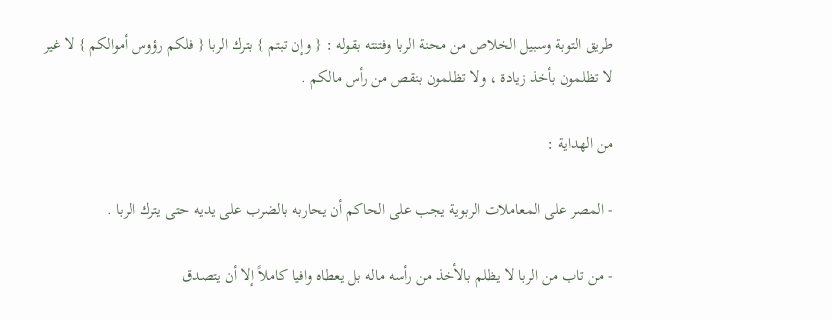طريق التوبة وسبيل الخلاص من محنة الربا وفتنته بقوله : { وإن تبتم } بترك الربا { فلكم رؤوس أموالكم } لا غير لا تظلمون بأخذ زيادة ، ولا تظلمون بنقص من رأس مالكم .

من الهداية :

- المصر على المعاملات الربوية يجب على الحاكم أن يحاربه بالضرب على يديه حتى يترك الربا .

- من تاب من الربا لا يظلم بالأخذ من رأسه ماله بل يعطاه وافيا كاملاً إلا أن يتصدق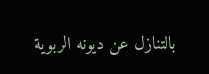بالتنازل عن ديونه الربوية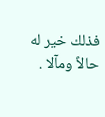فذلك خير له حالاً ومآلا .